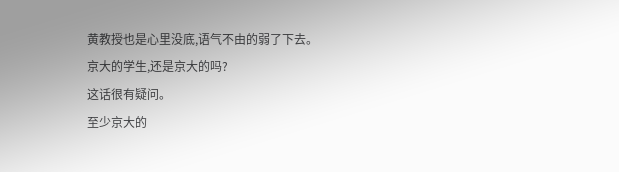黄教授也是心里没底,语气不由的弱了下去。
京大的学生,还是京大的吗?
这话很有疑问。
至少京大的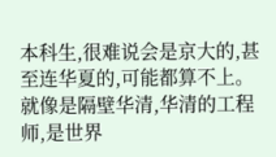本科生,很难说会是京大的,甚至连华夏的,可能都算不上。
就像是隔壁华清,华清的工程师,是世界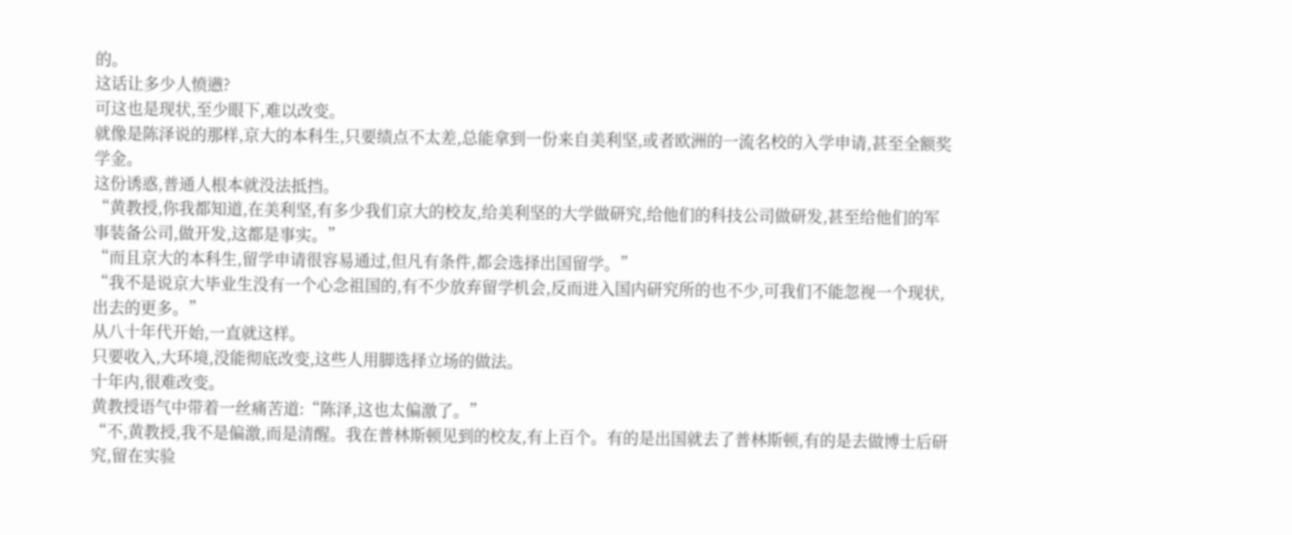的。
这话让多少人愤懑?
可这也是现状,至少眼下,难以改变。
就像是陈泽说的那样,京大的本科生,只要绩点不太差,总能拿到一份来自美利坚,或者欧洲的一流名校的入学申请,甚至全额奖学金。
这份诱惑,普通人根本就没法抵挡。
“黄教授,你我都知道,在美利坚,有多少我们京大的校友,给美利坚的大学做研究,给他们的科技公司做研发,甚至给他们的军事装备公司,做开发,这都是事实。”
“而且京大的本科生,留学申请很容易通过,但凡有条件,都会选择出国留学。”
“我不是说京大毕业生没有一个心念祖国的,有不少放弃留学机会,反而进入国内研究所的也不少,可我们不能忽视一个现状,出去的更多。”
从八十年代开始,一直就这样。
只要收入,大环境,没能彻底改变,这些人用脚选择立场的做法。
十年内,很难改变。
黄教授语气中带着一丝痛苦道:“陈泽,这也太偏激了。”
“不,黄教授,我不是偏激,而是清醒。我在普林斯顿见到的校友,有上百个。有的是出国就去了普林斯顿,有的是去做博士后研究,留在实验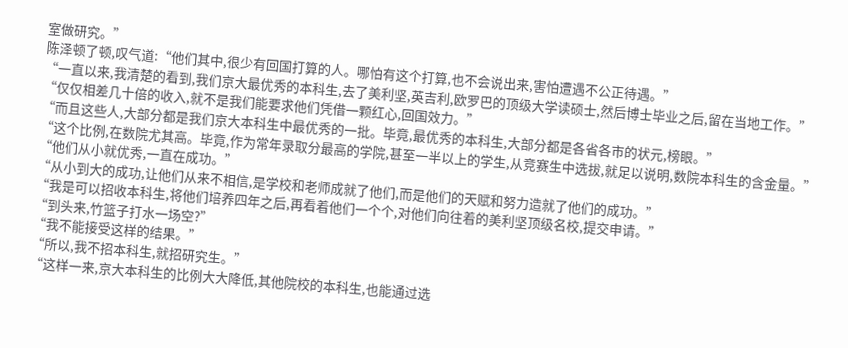室做研究。”
陈泽顿了顿,叹气道:“他们其中,很少有回国打算的人。哪怕有这个打算,也不会说出来,害怕遭遇不公正待遇。”
“一直以来,我清楚的看到,我们京大最优秀的本科生,去了美利坚,英吉利,欧罗巴的顶级大学读硕士,然后博士毕业之后,留在当地工作。”
“仅仅相差几十倍的收入,就不是我们能要求他们凭借一颗红心,回国效力。”
“而且这些人,大部分都是我们京大本科生中最优秀的一批。毕竟,最优秀的本科生,大部分都是各省各市的状元,榜眼。”
“这个比例,在数院尤其高。毕竟,作为常年录取分最高的学院,甚至一半以上的学生,从竞赛生中选拔,就足以说明,数院本科生的含金量。”
“他们从小就优秀,一直在成功。”
“从小到大的成功,让他们从来不相信,是学校和老师成就了他们,而是他们的天赋和努力造就了他们的成功。”
“我是可以招收本科生,将他们培养四年之后,再看着他们一个个,对他们向往着的美利坚顶级名校,提交申请。”
“到头来,竹篮子打水一场空?”
“我不能接受这样的结果。”
“所以,我不招本科生,就招研究生。”
“这样一来,京大本科生的比例大大降低,其他院校的本科生,也能通过选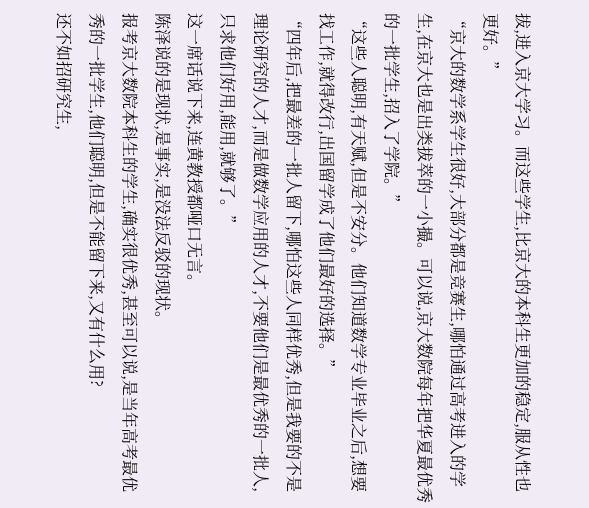拔,进入京大学习。而这些学生,比京大的本科生更加的稳定,服从性也更好。”
“京大的数学系学生很好,大部分都是竞赛生,哪怕通过高考进入的学生,在京大也是出类拔萃的一小撮。可以说,京大数院每年把华夏最优秀的一批学生,招入了学院。”
“这些人聪明,有天赋,但是不安分。他们知道数学专业毕业之后,想要找工作,就得改行,出国留学成了他们最好的选择。”
“四年后,把最差的一批人留下,哪怕这些人同样优秀,但是我要的不是理论研究的人才,而是做数学应用的人才,不要他们是最优秀的一批人,只求他们好用,能用,就够了。”
这一席话说下来,连黄教授都哑口无言。
陈泽说的是现状,是事实,是没法反驳的现状。
报考京大数院本科生的学生,确实很优秀,甚至可以说,是当年高考最优秀的一批学生,他们聪明,但是不能留下来,又有什么用?
还不如招研究生,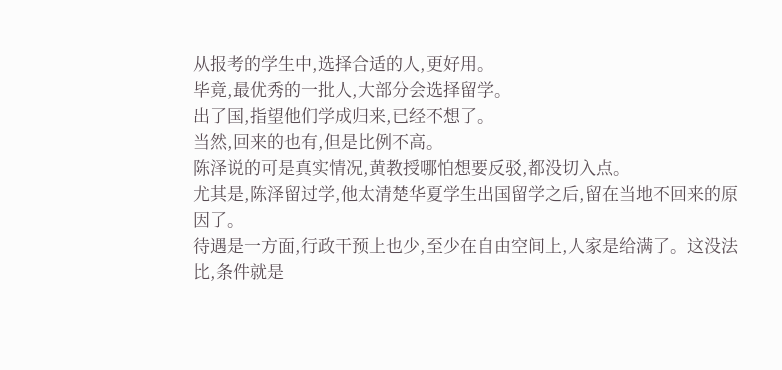从报考的学生中,选择合适的人,更好用。
毕竟,最优秀的一批人,大部分会选择留学。
出了国,指望他们学成归来,已经不想了。
当然,回来的也有,但是比例不高。
陈泽说的可是真实情况,黄教授哪怕想要反驳,都没切入点。
尤其是,陈泽留过学,他太清楚华夏学生出国留学之后,留在当地不回来的原因了。
待遇是一方面,行政干预上也少,至少在自由空间上,人家是给满了。这没法比,条件就是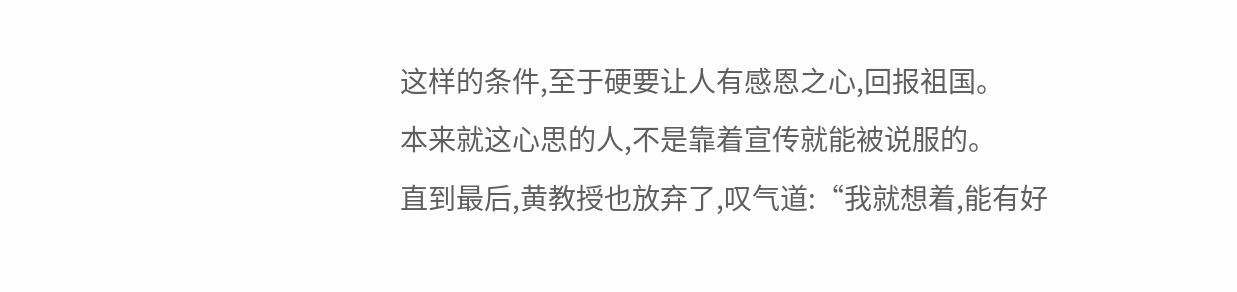这样的条件,至于硬要让人有感恩之心,回报祖国。
本来就这心思的人,不是靠着宣传就能被说服的。
直到最后,黄教授也放弃了,叹气道:“我就想着,能有好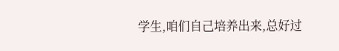学生,咱们自己培养出来,总好过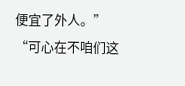便宜了外人。”
“可心在不咱们这